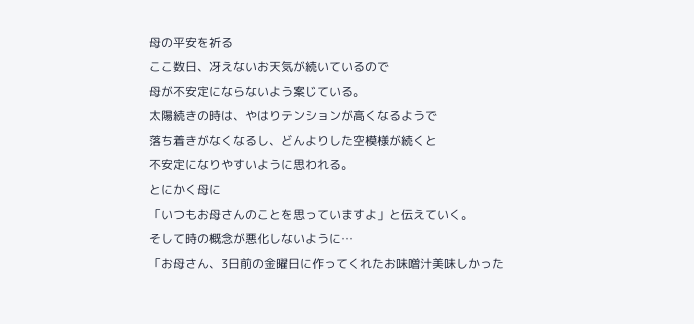母の平安を祈る
ここ数日、冴えないお天気が続いているので
母が不安定にならないよう案じている。
太陽続きの時は、やはりテンションが高くなるようで
落ち着きがなくなるし、どんよりした空模様が続くと
不安定になりやすいように思われる。
とにかく母に
「いつもお母さんのことを思っていますよ」と伝えていく。
そして時の概念が悪化しないように…
「お母さん、3日前の金曜日に作ってくれたお味噌汁美味しかった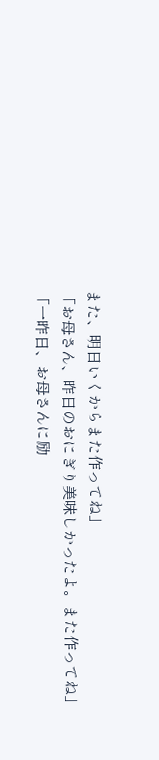また、明日いくからまた作ってね」
「お母さん、昨日のおにぎり美味しかったよ。また作ってね」
「一昨日、お母さんに励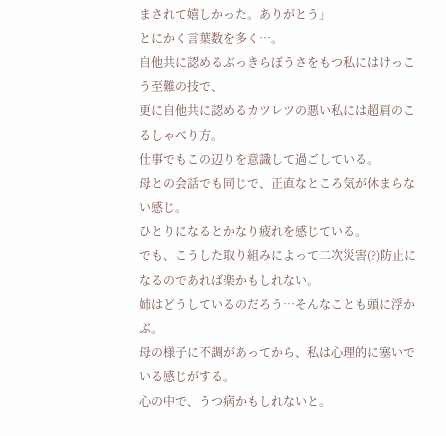まされて嬉しかった。ありがとう」
とにかく言葉数を多く…。
自他共に認めるぶっきらぼうさをもつ私にはけっこう至難の技で、
更に自他共に認めるカツレツの悪い私には超肩のこるしゃべり方。
仕事でもこの辺りを意識して過ごしている。
母との会話でも同じで、正直なところ気が休まらない感じ。
ひとりになるとかなり疲れを感じている。
でも、こうした取り組みによって二次災害(?)防止に
なるのであれば楽かもしれない。
姉はどうしているのだろう…そんなことも頭に浮かぶ。
母の様子に不調があってから、私は心理的に塞いでいる感じがする。
心の中で、うつ病かもしれないと。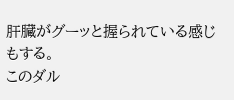肝臓がグーッと握られている感じもする。
このダル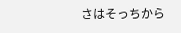さはそっちから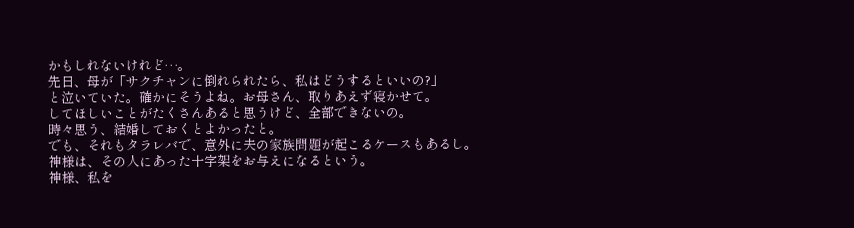かもしれないけれど…。
先日、母が「サクチャンに倒れられたら、私はどうするといいの?」
と泣いていた。確かにそうよね。お母さん、取りあえず寝かせて。
してほしいことがたくさんあると思うけど、全部できないの。
時々思う、結婚しておくとよかったと。
でも、それもタラレバで、意外に夫の家族問題が起こるケースもあるし。
神様は、その人にあった十字架をお与えになるという。
神様、私を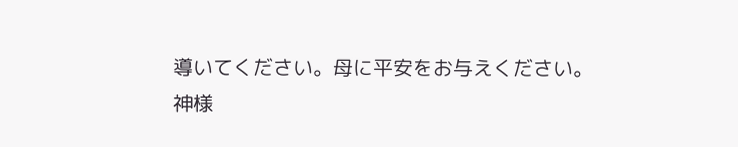導いてください。母に平安をお与えください。
神様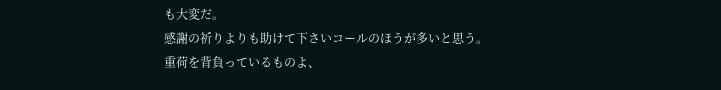も大変だ。
感謝の祈りよりも助けて下さいコールのほうが多いと思う。
重荷を背負っているものよ、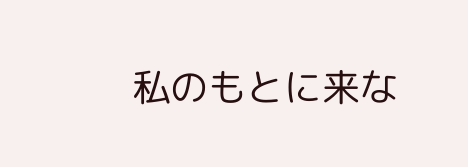私のもとに来な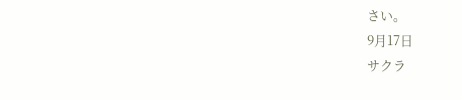さい。
9月17日
サクラ